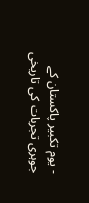- یوم تکبیر پاکستان کے جوہری تجربات کی تاریخی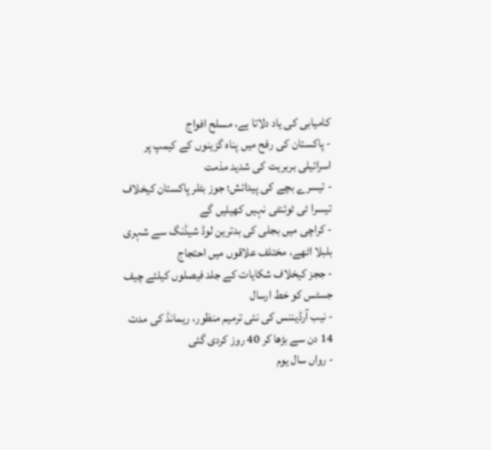کامیابی کی یاد دلاتا ہے، مسلح افواج
- پاکستان کی رفح میں پناہ گزینوں کے کیمپ پر اسرائیلی بربریت کی شدید مذمت
- تیسرے بچے کی پیدائش؛ جوز بٹلر پاکستان کیخلاف تیسرا ٹی ٹوئنٹی نہیں کھیلیں گے
- کراچی میں بجلی کی بدترین لوڈ شیڈنگ سے شہری بلبلا اٹھے، مختلف علاقوں میں احتجاج
- ججز کیخلاف شکایات کے جلد فیصلوں کیلئے چیف جسٹس کو خط ارسال
- نیب آرڈیننس کی نئی ترمیم منظور، ریمانڈ کی مدت 14 دن سے بڑھا کر 40 روز کردی گئی
- رواں سال یوم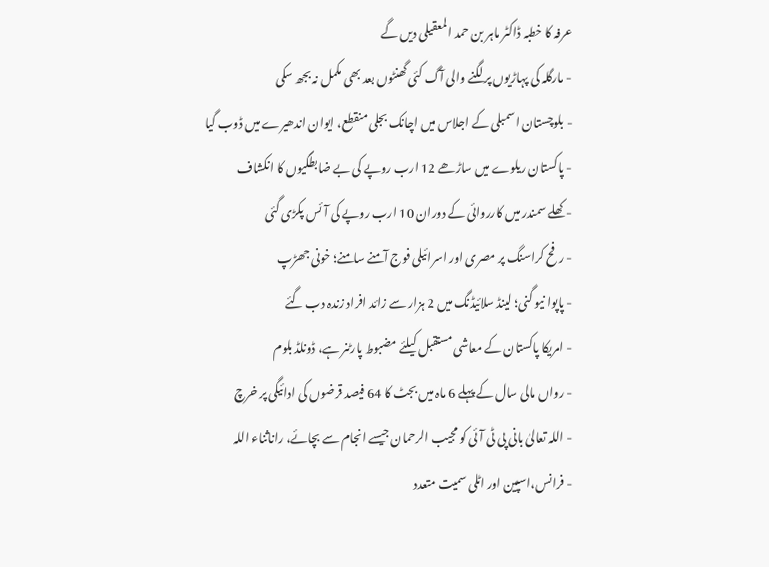عرفہ کا خطبہ ڈاکٹر ماہر بن حمد المعقیلی دیں گے
- مارگلہ کی پہاڑیوں پر لگنے والی آگ کئی گھنٹوں بعد بھی مکمل نہ بجھ سکی
- بلوچستان اسمبلی کے اجلاس میں اچانک بجلی منقطع، ایوان اندھیرے میں ڈوب گیا
- پاکستان ریلوے میں ساڑھے 12 ارب روپے کی بے ضابطگیوں کا انکشاف
- کھلے سمندر میں کارروائی کے دوران 10 ارب روپے کی آئس پکڑی گئی
- رفح کراسنگ پر مصری اور اسرائیلی فوج آمنے سامنے؛ خونی جھڑپ
- پاپوا نیو گنی؛ لینڈ سلائیڈنگ میں 2 ہزار سے زائد افراد زندہ دب گئے
- امریکا پاکستان کے معاشی مستقبل کیلئے مضبوط پارٹنر ہے، ڈونلڈ بلوم
- رواں مالی سال کے پہلے 6 ماہ میں بجٹ کا 64 فیصد قرضوں کی ادائیگی پر خرچ
- اللہ تعالیٰ بانی پی ٹی آئی کو مجیب الرحمان جیسے انجام سے بچائے، راناثناء اللہ
- فرانس،اسپین اور اٹلی سمیت متعدد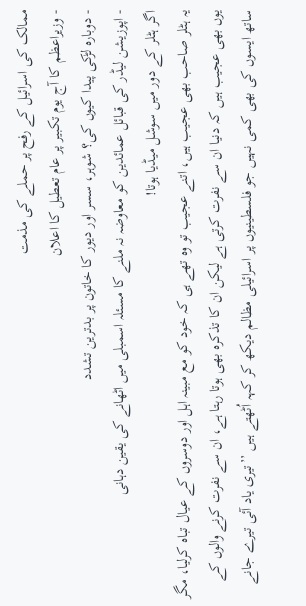ممالک کی اسرائیل کے رفح پر حملے کی مذمت
- وزیراعظم کا آج یوم تکبیر پر عام تعطیل کا اعلان
- دوبارہ لڑکی پیدا کیوں کی؟ شوہر، سسر اور دیور کا خاتون پر بدترین تشدد
- اپوزیشن لیڈر کی قبائل عمائدین کو معاوضہ نہ ملنے کا مسئلہ اسمبلی میں اٹھانے کی یقین دہانی
اگر ہٹلر کے دور میں سوشل میڈیا ہوتا!
یہ ہٹلر صاحب بھی عجیب ہیں، اتنے عجیب تو وہ تھے ہی کہ خود کو مع مبینہ اہل اور دوسروں کے عیال تباہ کرلیا، مگر یوں بھی عجیب ہیں کہ دنیا ان سے نفرت کرتی ہے لیکن ان کا تذکرہ بھی ہوتا رہتا ہے، ان سے نفرت کرنے والوں کے ساتھ ایسوں کی بھی کمی نہیں جو فلسطینیوں پر اسرائیلی مظالم دیکھ کر کہہ اُٹھتے ہیں ’’تیری یاد آئی تیرے جانے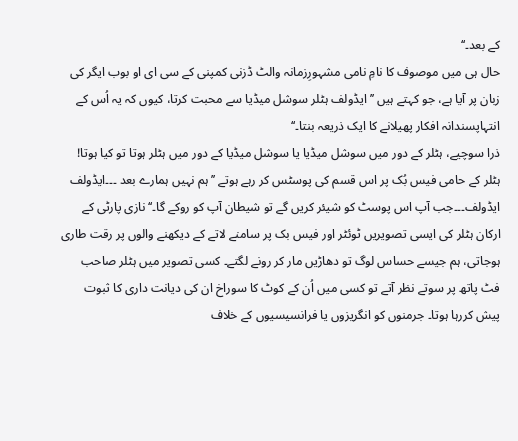کے بعد۔‘‘
حال ہی میں موصوف کا نامِ نامی مشہورِزمانہ والٹ ڈزنی کمپنی کے سی ای او بوب ایگر کی زبان پر آیا ہے، جو کہتے ہیں ’’ایڈولف ہٹلر سوشل میڈیا سے محبت کرتا، کیوں کہ یہ اُس کے انتہاپسندانہ افکار پھیلانے کا ایک ذریعہ بنتا۔‘‘
ذرا سوچیے، ہٹلر کے دور میں سوشل میڈیا یا سوشل میڈیا کے دور میں ہٹلر ہوتا تو کیا ہوتا!
ہٹلر کے حامی فیس بُک پر اس قسم کی پوسٹس کر رہے ہوتے ’’ہم نہیں ہمارے بعد ۔۔۔ایڈولف ایڈولف۔۔۔جب آپ اس پوسٹ کو شیئر کریں گے تو شیطان آپ کو روکے گا۔‘‘ نازی پارٹی کے ارکان ہٹلر کی ایسی تصویریں ٹوئٹر اور فیس بک پر سامنے لاتے کے دیکھنے والوں پر رقت طاری ہوجاتی، ہم جیسے حساس لوگ تو دھاڑیں مار کر رونے لگتے۔ کسی تصویر میں ہٹلر صاحب فٹ پاتھ پر سوتے نظر آتے تو کسی میں اُن کے کوٹ کا سوراخ ان کی دیانت داری کا ثبوت پیش کررہا ہوتا۔ جرمنوں کو انگریزوں یا فرانسیسیوں کے خلاف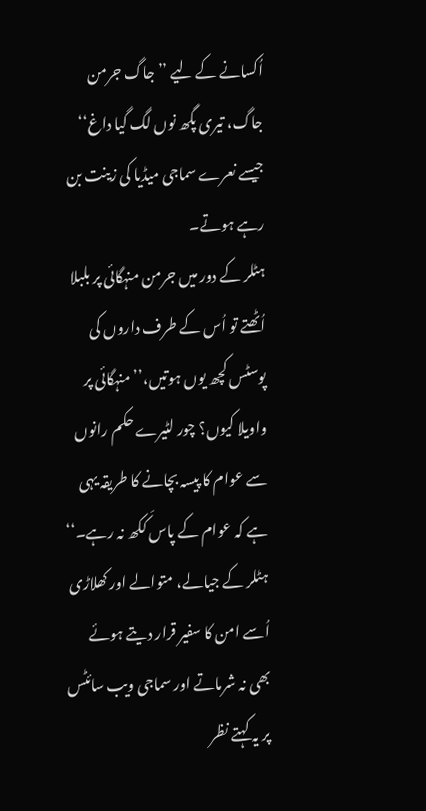اُکسانے کے لیے ’’جاگ جرمن جاگ، تیری پگھ نوں لگ گیا داغ‘‘ جیسے نعرے سماجی میڈیا کی زینت بن رہے ہوتے۔
ہٹلر کے دور میں جرمن منہگائی پر بلبلا اُٹھتے تو اُس کے طرف داروں کی پوسٹس کچھ یوں ہوتیں،’’منہگائی پر واویلا کیوں؟ چور لٹیرے حکم رانوں سے عوام کا پیسہ بچانے کا طریقہ یہی ہے کہ عوام کے پاس کَکھ نہ رہے۔‘‘ ہٹلر کے جیالے، متوالے اور کھلاڑی اُسے امن کا سفیر قرار دیتے ہوئے بھی نہ شرماتے اور سماجی ویب سائٹس پر یہ کہتے نظر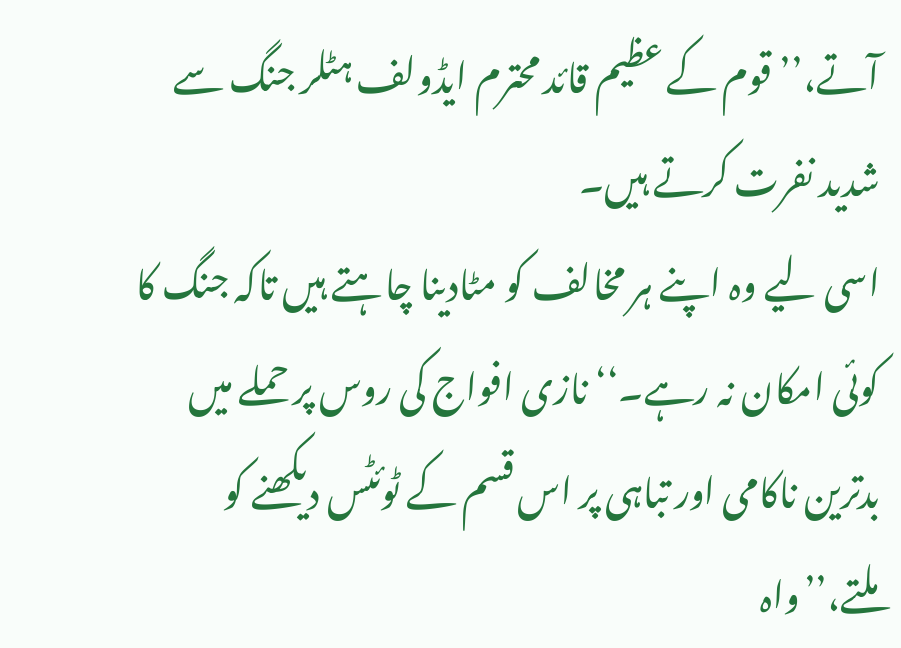آتے،’’قوم کے عظیم قائد محترم ایڈولف ہٹلر جنگ سے شدید نفرت کرتے ہیں۔
اسی لیے وہ اپنے ہر مخالف کو مٹادینا چاہتے ہیں تاکہ جنگ کا کوئی امکان نہ رہے۔‘‘ نازی افواج کی روس پر حملے میں بدترین ناکامی اور تباہی پر اس قسم کے ٹوئٹس دیکھنے کو ملتے،’’واہ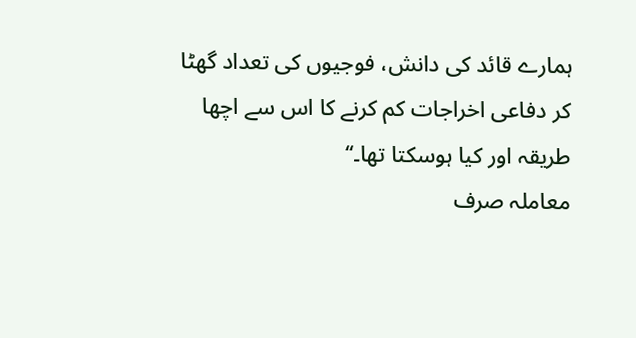ہمارے قائد کی دانش، فوجیوں کی تعداد گھٹا کر دفاعی اخراجات کم کرنے کا اس سے اچھا طریقہ اور کیا ہوسکتا تھا۔‘‘
معاملہ صرف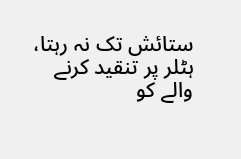ستائش تک نہ رہتا، ہٹلر پر تنقید کرنے والے کو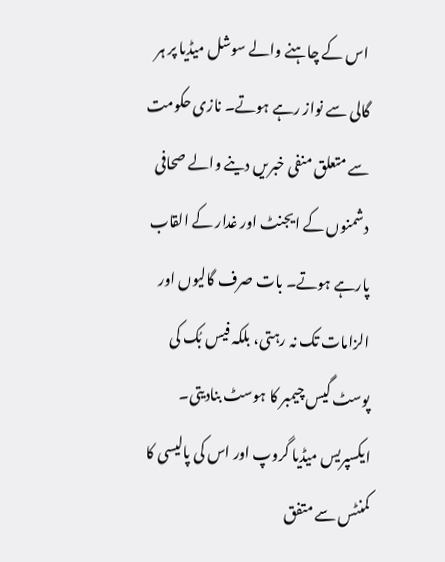اس کے چاہنے والے سوشل میڈیا پر ہر گالی سے نواز رہے ہوتے۔ نازی حکومت سے متعلق منفی خبریں دینے والے صحافی دشمنوں کے ایجنٹ اور غدار کے القاب پارہے ہوتے۔ بات صرف گالیوں اور الزامات تک نہ رہتی، بلکہ فیس بُک کی پوسٹ گیس چیمبر کا ہوسٹ بنادیتی۔
ایکسپریس میڈیا گروپ اور اس کی پالیسی کا کمنٹس سے متفق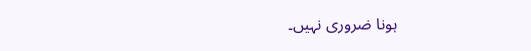ہونا ضروری نہیں۔